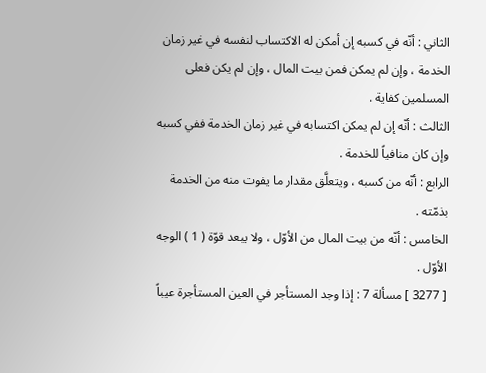الثاني : أنّه في كسبه إن أمكن له الاكتساب لنفسه في غير زمان الخدمة ، وإن لم يمكن فمن بيت المال ، وإن لم يكن فعلى المسلمين كفاية .
الثالث : أنّه إن لم يمكن اكتسابه في غير زمان الخدمة ففي كسبه وإن كان منافياً للخدمة .
الرابع : أنّه من كسبه ، ويتعلَّق مقدار ما يفوت منه من الخدمة بذمّته .
الخامس : أنّه من بيت المال من الأوّل ، ولا يبعد قوّة ( 1 ) الوجه الأوّل .
[ 3277 ] مسألة 7 : إذا وجد المستأجر في العين المستأجرة عيباً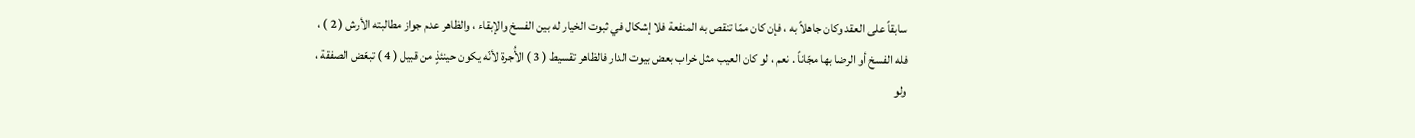سابقاً على العقد وكان جاهلاً به ، فإن كان ممّا تنقص به المنفعة فلا إشكال في ثبوت الخيار له بين الفسخ والإبقاء ، والظاهر عدم جواز مطالبته الأرش ( 2 ) ، فله الفسخ أو الرضا بها مجّاناً . نعم ، لو كان العيب مثل خراب بعض بيوت الدار فالظاهر تقسيط ( 3 ) الأُجرة لأنّه يكون حينئذٍ من قبيل ( 4 ) تبعّض الصفقة ، ولو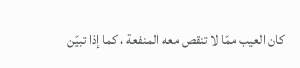كان العيب ممّا لا تنقص معه المنفعة ، كما إذا تبيّن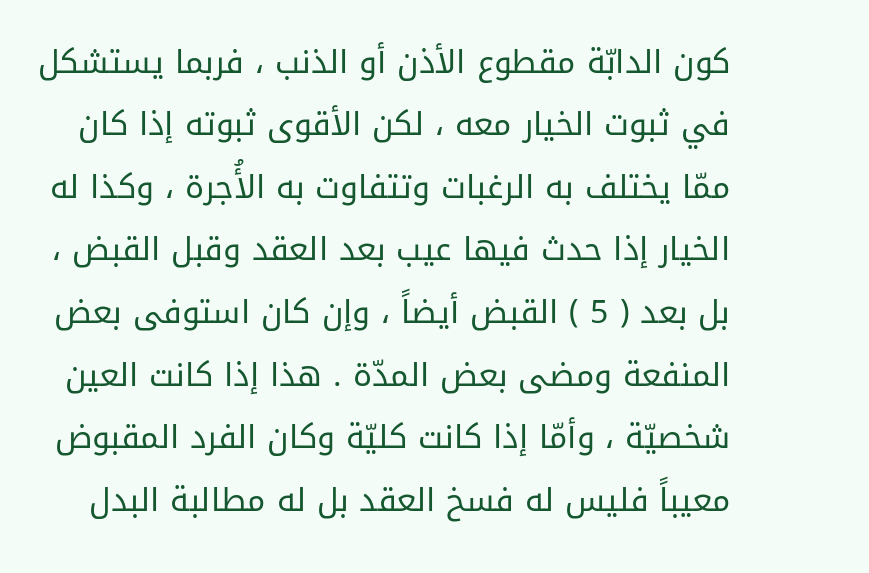كون الدابّة مقطوع الأذن أو الذنب ، فربما يستشكل في ثبوت الخيار معه ، لكن الأقوى ثبوته إذا كان ممّا يختلف به الرغبات وتتفاوت به الأُجرة ، وكذا له الخيار إذا حدث فيها عيب بعد العقد وقبل القبض ، بل بعد ( 5 ) القبض أيضاً ، وإن كان استوفى بعض المنفعة ومضى بعض المدّة . هذا إذا كانت العين شخصيّة ، وأمّا إذا كانت كليّة وكان الفرد المقبوض معيباً فليس له فسخ العقد بل له مطالبة البدل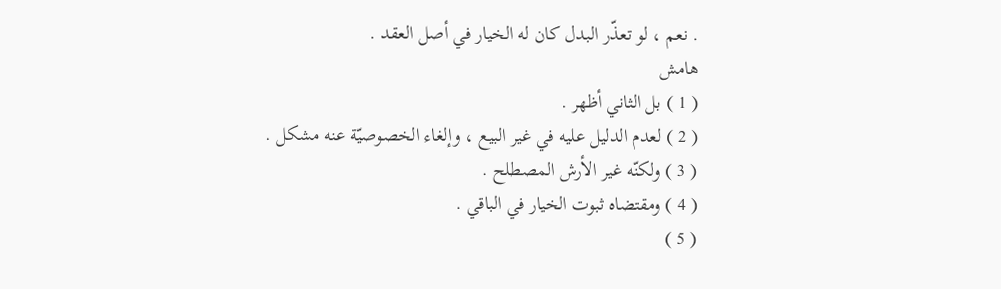. نعم ، لو تعذّر البدل كان له الخيار في أصل العقد .
هامش
( 1 ) بل الثاني أظهر .
( 2 ) لعدم الدليل عليه في غير البيع ، وإلغاء الخصوصيّة عنه مشكل .
( 3 ) ولكنّه غير الأرش المصطلح .
( 4 ) ومقتضاه ثبوت الخيار في الباقي .
( 5 )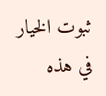ثبوت الخيار في هذه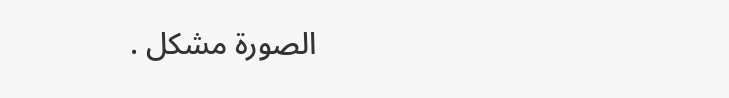الصورة مشكل .